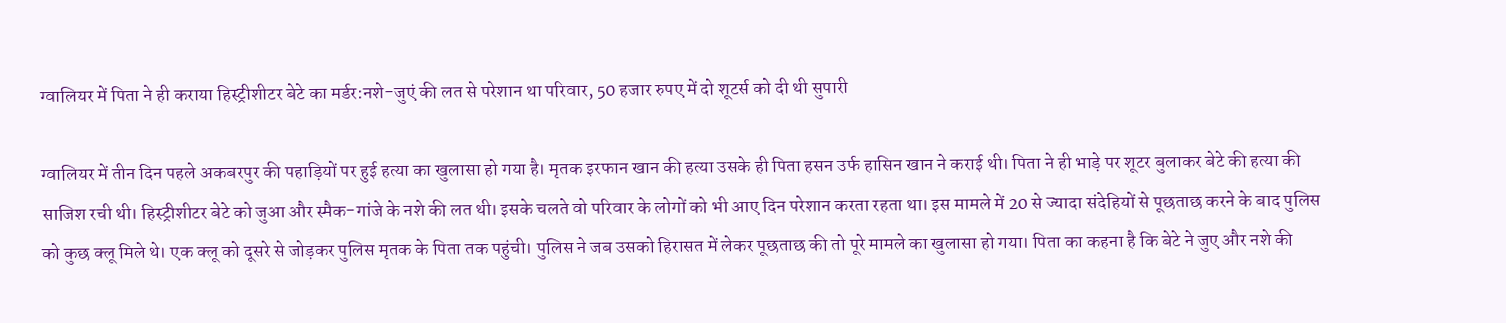ग्वालियर में पिता ने ही कराया हिस्ट्रीशीटर बेटे का मर्डर:नशे-जुएं की लत से परेशान था परिवार, 50 हजार रुपए में दो शूटर्स को दी थी सुपारी

ग्वालियर में तीन दिन पहले अकबरपुर की पहाड़ियों पर हुई हत्या का खुलासा हो गया है। मृतक इरफान खान की हत्या उसके ही पिता हसन उर्फ हासिन खान ने कराई थी। पिता ने ही भाड़े पर शूटर बुलाकर बेटे की हत्या की साजिश रची थी। हिस्ट्रीशीटर बेटे को जुआ और स्मैक-गांजे के नशे की लत थी। इसके चलते वो परिवार के लोगों को भी आए दिन परेशान करता रहता था। इस मामले में 20 से ज्यादा संदेहियों से पूछताछ करने के बाद पुलिस को कुछ क्लू मिले थे। एक क्लू को दूसरे से जोड़कर पुलिस मृतक के पिता तक पहुंची। पुलिस ने जब उसको हिरासत में लेकर पूछताछ की तो पूरे मामले का खुलासा हो गया। पिता का कहना है कि बेटे ने जुए और नशे की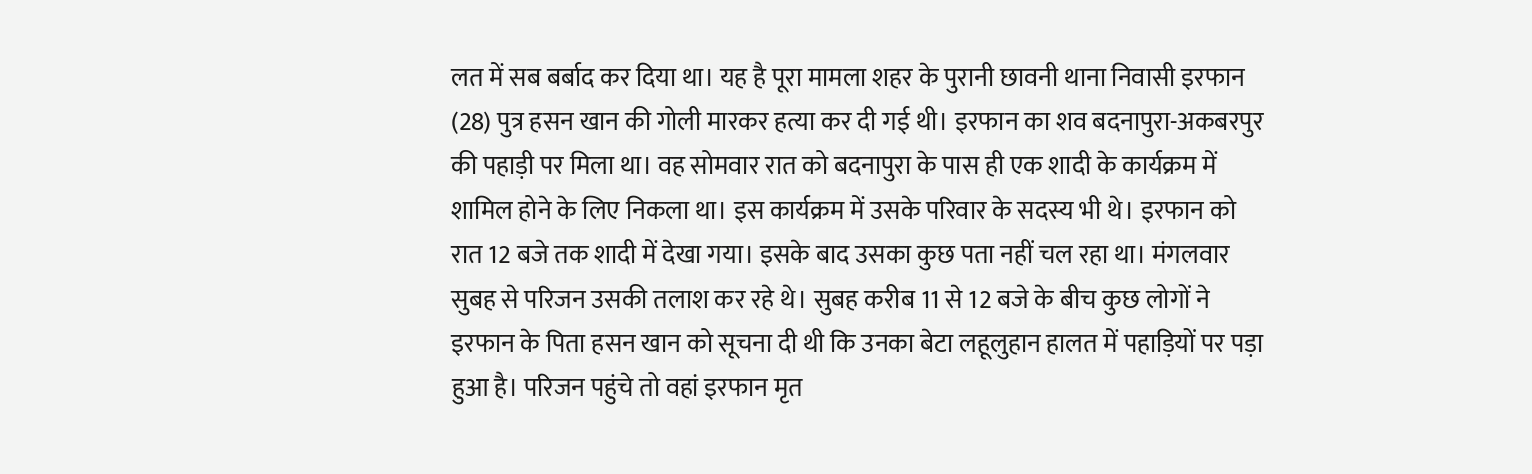लत में सब बर्बाद कर दिया था। यह है पूरा मामला शहर के पुरानी छावनी थाना निवासी इरफान (28) पुत्र हसन खान की गोली मारकर हत्या कर दी गई थी। इरफान का शव बदनापुरा-अकबरपुर की पहाड़ी पर मिला था। वह सोमवार रात को बदनापुरा के पास ही एक शादी के कार्यक्रम में शामिल होने के लिए निकला था। इस कार्यक्रम में उसके परिवार के सदस्य भी थे। इरफान को रात 12 बजे तक शादी में देखा गया। इसके बाद उसका कुछ पता नहीं चल रहा था। मंगलवार सुबह से परिजन उसकी तलाश कर रहे थे। सुबह करीब 11 से 12 बजे के बीच कुछ लोगों ने इरफान के पिता हसन खान को सूचना दी थी कि उनका बेटा लहूलुहान हालत में पहाड़ियों पर पड़ा हुआ है। परिजन पहुंचे तो वहां इरफान मृत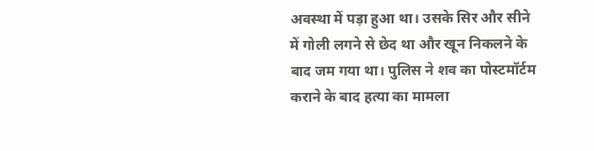अवस्था में पड़ा हुआ था। उसके सिर और सीने में गोली लगने से छेद था और खून निकलने के बाद जम गया था। पुलिस ने शव का पोस्टमॉर्टम कराने के बाद हत्या का मामला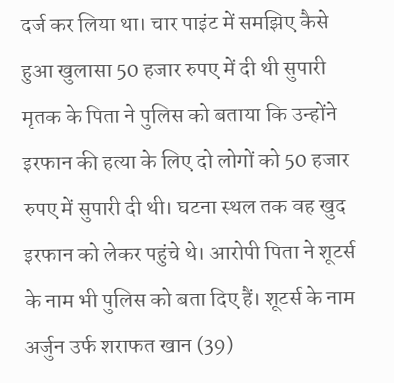दर्ज कर लिया था। चार पाइंट में समझिए कैसे हुआ खुलासा 50 हजार रुपए में दी थी सुपारी मृतक के पिता ने पुलिस को बताया कि उन्होंने इरफान की हत्या के लिए दो लोगों को 50 हजार रुपए में सुपारी दी थी। घटना स्थल तक वह खुद इरफान को लेकर पहुंचे थे। आरोपी पिता ने शूटर्स के नाम भी पुलिस को बता दिए हैं। शूटर्स के नाम अर्जुन उर्फ शराफत खान (39)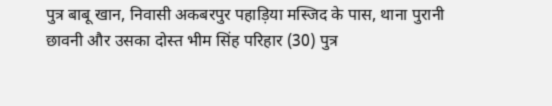पुत्र बाबू खान, निवासी अकबरपुर पहाड़िया मस्जिद के पास, थाना पुरानी छावनी और उसका दोस्त भीम सिंह परिहार (30) पुत्र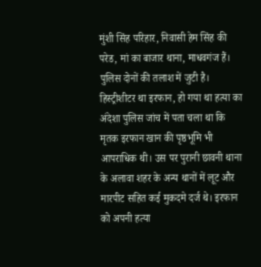मुंशी सिंह परिहार, निवासी हेम सिंह की परेड, मां का बाजार थाना, माधवगंज हैं। पुलिस दोनों की तलाश में जुटी है। हिस्ट्रीशीटर था इरफान, हो गया था हत्या का अंदेशा पुलिस जांच में पता चला था कि मृतक इरफान खान की पृष्ठभूमि भी आपराधिक थी। उस पर पुरानी छावनी थाना के अलावा शहर के अन्य थानों में लूट और मारपीट सहित कई मुकदमे दर्ज थे। इरफान को अपनी हत्या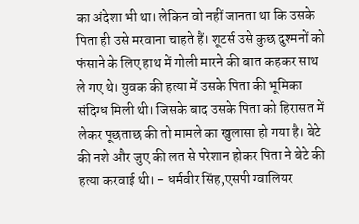का अंदेशा भी था। लेकिन वो नहीं जानता था कि उसके पिता ही उसे मरवाना चाहते हैं। शूटर्स उसे कुछ दुश्मनों को फंसाने के लिए हाथ में गोली मारने की बात कहकर साथ ले गए थे। युवक की हत्या में उसके पिता की भूमिका संदिग्ध मिली थी। जिसके बाद उसके पिता को हिरासत में लेकर पूछताछ की तो मामले का खुलासा हो गया है। बेटे की नशे और जुए की लत से परेशान होकर पिता ने बेटे की हत्या करवाई थी। - धर्मवीर सिंह,एसपी ग्वालियर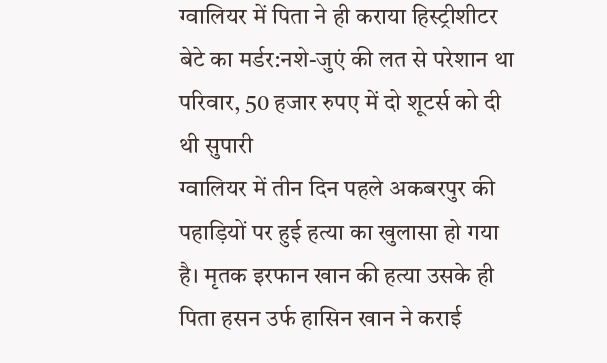ग्वालियर में पिता ने ही कराया हिस्ट्रीशीटर बेटे का मर्डर:नशे-जुएं की लत से परेशान था परिवार, 50 हजार रुपए में दो शूटर्स को दी थी सुपारी
ग्वालियर में तीन दिन पहले अकबरपुर की पहाड़ियों पर हुई हत्या का खुलासा हो गया है। मृतक इरफान खान की हत्या उसके ही पिता हसन उर्फ हासिन खान ने कराई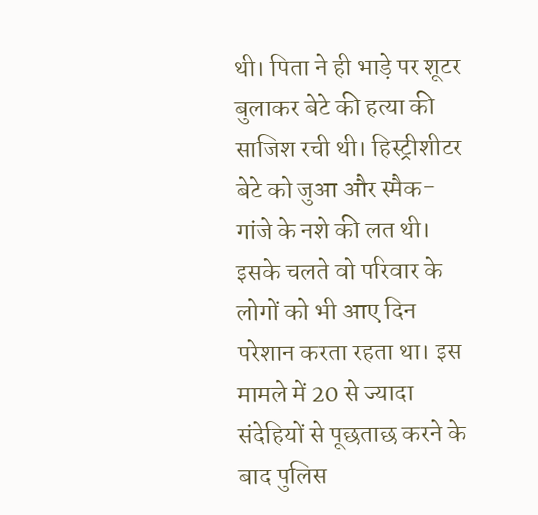थी। पिता ने ही भाड़े पर शूटर बुलाकर बेटे की हत्या की साजिश रची थी। हिस्ट्रीशीटर बेटे को जुआ और स्मैक-गांजे के नशे की लत थी। इसके चलते वो परिवार के लोगों को भी आए दिन परेशान करता रहता था। इस मामले में 20 से ज्यादा संदेहियों से पूछताछ करने के बाद पुलिस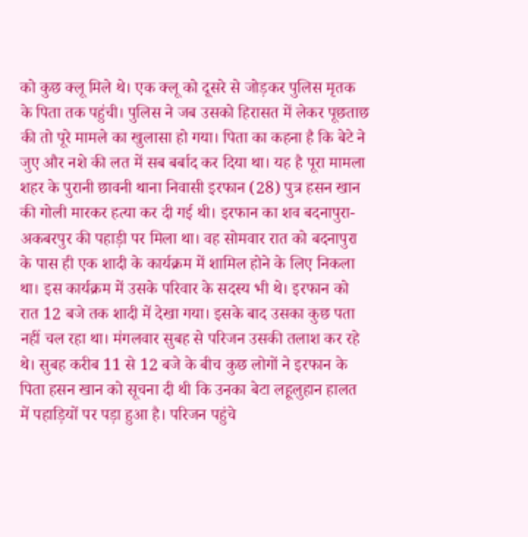को कुछ क्लू मिले थे। एक क्लू को दूसरे से जोड़कर पुलिस मृतक के पिता तक पहुंची। पुलिस ने जब उसको हिरासत में लेकर पूछताछ की तो पूरे मामले का खुलासा हो गया। पिता का कहना है कि बेटे ने जुए और नशे की लत में सब बर्बाद कर दिया था। यह है पूरा मामला शहर के पुरानी छावनी थाना निवासी इरफान (28) पुत्र हसन खान की गोली मारकर हत्या कर दी गई थी। इरफान का शव बदनापुरा-अकबरपुर की पहाड़ी पर मिला था। वह सोमवार रात को बदनापुरा के पास ही एक शादी के कार्यक्रम में शामिल होने के लिए निकला था। इस कार्यक्रम में उसके परिवार के सदस्य भी थे। इरफान को रात 12 बजे तक शादी में देखा गया। इसके बाद उसका कुछ पता नहीं चल रहा था। मंगलवार सुबह से परिजन उसकी तलाश कर रहे थे। सुबह करीब 11 से 12 बजे के बीच कुछ लोगों ने इरफान के पिता हसन खान को सूचना दी थी कि उनका बेटा लहूलुहान हालत में पहाड़ियों पर पड़ा हुआ है। परिजन पहुंचे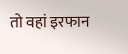तो वहां इरफान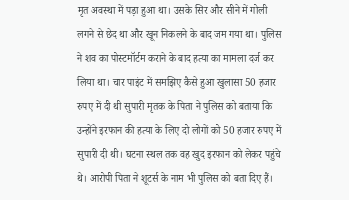मृत अवस्था में पड़ा हुआ था। उसके सिर और सीने में गोली लगने से छेद था और खून निकलने के बाद जम गया था। पुलिस ने शव का पोस्टमॉर्टम कराने के बाद हत्या का मामला दर्ज कर लिया था। चार पाइंट में समझिए कैसे हुआ खुलासा 50 हजार रुपए में दी थी सुपारी मृतक के पिता ने पुलिस को बताया कि उन्होंने इरफान की हत्या के लिए दो लोगों को 50 हजार रुपए में सुपारी दी थी। घटना स्थल तक वह खुद इरफान को लेकर पहुंचे थे। आरोपी पिता ने शूटर्स के नाम भी पुलिस को बता दिए हैं।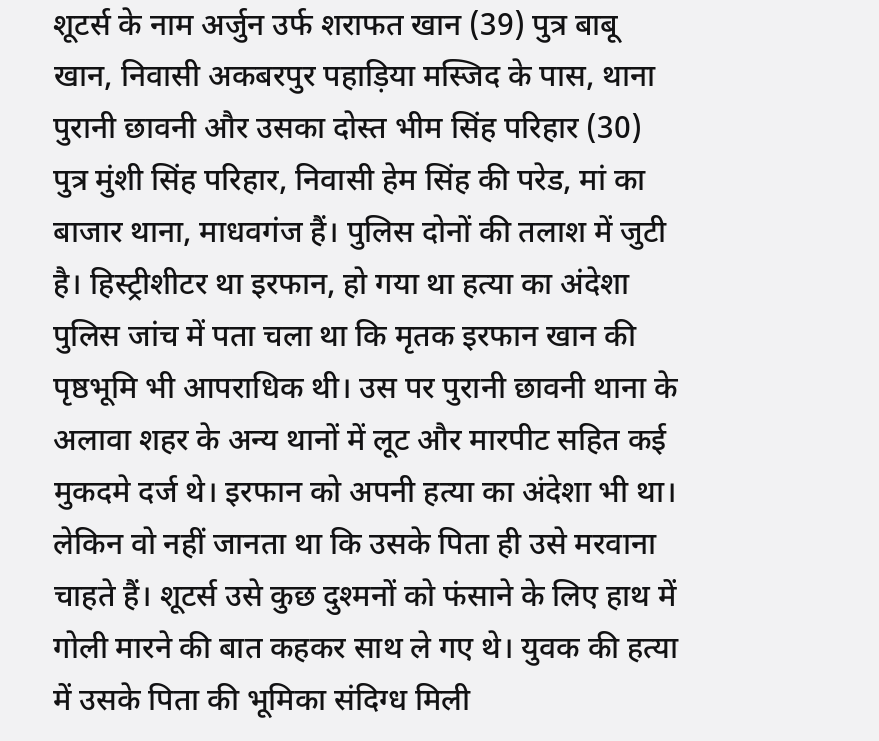शूटर्स के नाम अर्जुन उर्फ शराफत खान (39) पुत्र बाबू खान, निवासी अकबरपुर पहाड़िया मस्जिद के पास, थाना पुरानी छावनी और उसका दोस्त भीम सिंह परिहार (30) पुत्र मुंशी सिंह परिहार, निवासी हेम सिंह की परेड, मां का बाजार थाना, माधवगंज हैं। पुलिस दोनों की तलाश में जुटी है। हिस्ट्रीशीटर था इरफान, हो गया था हत्या का अंदेशा पुलिस जांच में पता चला था कि मृतक इरफान खान की पृष्ठभूमि भी आपराधिक थी। उस पर पुरानी छावनी थाना के अलावा शहर के अन्य थानों में लूट और मारपीट सहित कई मुकदमे दर्ज थे। इरफान को अपनी हत्या का अंदेशा भी था। लेकिन वो नहीं जानता था कि उसके पिता ही उसे मरवाना चाहते हैं। शूटर्स उसे कुछ दुश्मनों को फंसाने के लिए हाथ में गोली मारने की बात कहकर साथ ले गए थे। युवक की हत्या में उसके पिता की भूमिका संदिग्ध मिली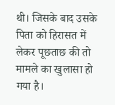थी। जिसके बाद उसके पिता को हिरासत में लेकर पूछताछ की तो मामले का खुलासा हो गया है।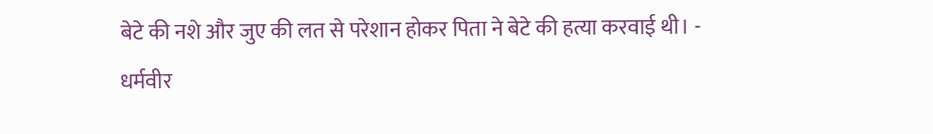बेटे की नशे और जुए की लत से परेशान होकर पिता ने बेटे की हत्या करवाई थी। - धर्मवीर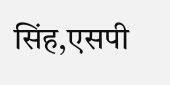सिंह,एसपी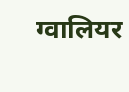ग्वालियर